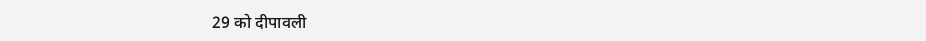29 को दीपावली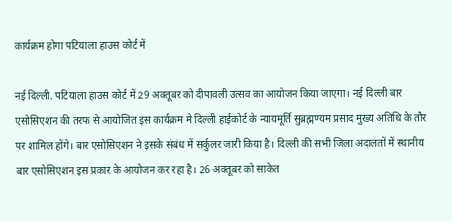कार्यक्रम होगा पटियाला हाउस कोर्ट में

नई दिल्ली. पटियाला हाउस कोर्ट में 29 अक्तूबर को दीपावली उत्सव का आयोजन किया जाएगा। नई दिल्ली बार एसोसिएशन की तरफ से आयोजित इस कार्यक्रम मे दिल्ली हाईकोर्ट के न्यायमूर्ति सुब्रह्मण्यम प्रसाद मुख्य अतिथि के तौर पर शामिल होंगे। बार एसोसिएशन ने इसके संबंध में सर्कुलर जारी किया है। दिल्ली की सभी जिला अदालतों में स्थानीय बार एसोसिएशन इस प्रकार के आयोजन कर रहा है। 26 अक्तूबर को साकेत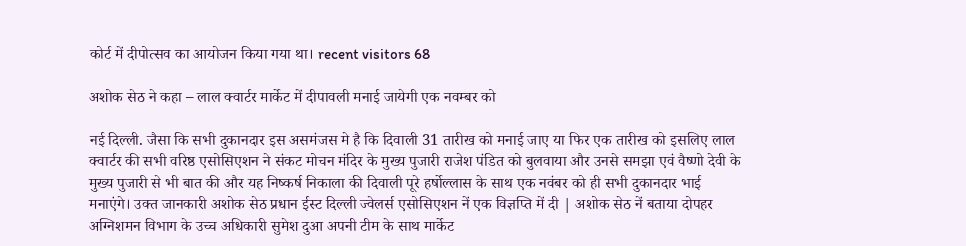कोर्ट में दीपोत्सव का आयोजन किया गया था। recent visitors 68

अशोक सेठ ने कहा – लाल क्वार्टर मार्केट में दीपावली मनाई जायेगी एक नवम्बर को

नई दिल्ली. जैसा कि सभी दुकानदार इस असमंजस मे है कि दिवाली 31 तारीख को मनाई जाए या फिर एक तारीख को इसलिए लाल क्वार्टर की सभी वरिष्ठ एसोसिएशन ने संकट मोचन मंदिर के मुख्य पुजारी राजेश पंडित को बुलवाया और उनसे समझा एवं वैष्णो देवी के मुख्य पुजारी से भी बात की और यह निष्कर्ष निकाला की दिवाली पूरे हर्षोल्लास के साथ एक नवंबर को ही सभी दुकानदार भाई मनाएंगे। उक्त जानकारी अशोक सेठ प्रधान ईस्ट दिल्ली ज्वेलर्स एसोसिएशन नें एक विज्ञप्ति में दी | अशोक सेठ नें बताया दोपहर अग्निशमन विभाग के उच्च अधिकारी सुमेश दुआ अपनी टीम के साथ मार्केट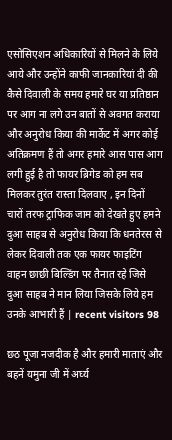एसोसिएशन अधिकारियों से मिलने के लिये आये और उन्होंने काफी जानकारियां दी की कैसे दिवाली के समय हमारे घर या प्रतिष्ठान पर आग ना लगे उन बातों से अवगत कराया और अनुरोध किया की मार्केट में अगर कोई अतिक्रमण हैं तो अगर हमारे आस पास आग लगी हुई है तो फायर ब्रिगेड को हम सब मिलकर तुरंत रास्ता दिलवाए , इन दिनों चारों तरफ ट्राफिक जाम को देखते हुए हमने दुआ साहब से अनुरोध किया कि धनतेरस से लेकर दिवाली तक एक फायर फाइटिंग वाहन छाछी बिल्डिंग पर तैनात रहे जिसे दुआ साहब ने मान लिया जिसके लिये हम उनके आभारी हैं | recent visitors 98

छठ पूजा नजदीक है और हमारी माताएं और बहनें यमुना जी में अर्घ्य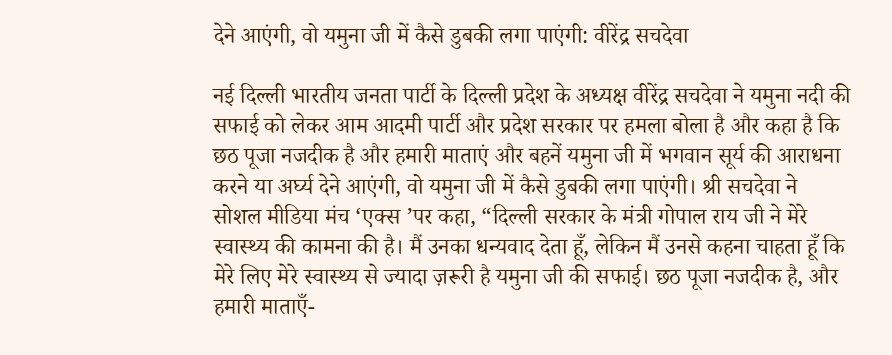देने आएंगी, वो यमुना जी में कैसे डुबकी लगा पाएंगी: वीरेंद्र सचदेवा

नई दिल्ली भारतीय जनता पार्टी के दिल्ली प्रदेश के अध्यक्ष वीरेंद्र सचदेवा ने यमुना नदी की सफाई को लेकर आम आदमी पार्टी और प्रदेश सरकार पर हमला बोला है और कहा है कि छठ पूजा नजदीक है और हमारी माताएं और बहनें यमुना जी में भगवान सूर्य की आराधना करने या अर्घ्य देने आएंगी, वो यमुना जी में कैसे डुबकी लगा पाएंगी। श्री सचदेवा ने सोशल मीडिया मंच ‘एक्स ’पर कहा, “दिल्ली सरकार के मंत्री गोपाल राय जी ने मेरे स्वास्थ्य की कामना की है। मैं उनका धन्यवाद देता हूँ, लेकिन मैं उनसे कहना चाहता हूँ कि मेरे लिए मेरे स्वास्थ्य से ज्यादा ज़रूरी है यमुना जी की सफाई। छठ पूजा नजदीक है, और हमारी माताएँ-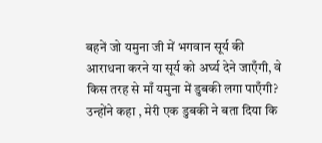बहनें जो यमुना जी में भगवान सूर्य की आराधना करने या सूर्य को अर्घ्य देने जाएँगी, वे किस तरह से माँ यमुना में डुबकी लगा पाएँगी? उन्होंने कहा , मेरी एक डुबकी ने बता दिया कि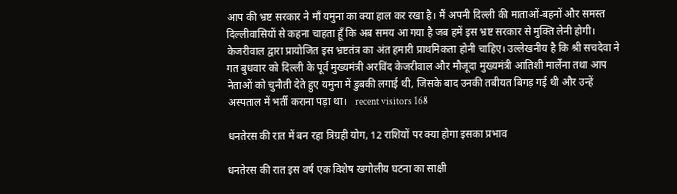आप की भ्रष्ट सरकार ने माँ यमुना का क्या हाल कर रखा है। मैं अपनी दिल्ली की माताओं-बहनों और समस्त दिल्लीवासियों से कहना चाहता हूँ कि अब समय आ गया है जब हमें इस भ्रष्ट सरकार से मुक्ति लेनी होगी। केजरीवाल द्वारा प्रायोजित इस भ्रष्टतंत्र का अंत हमारी प्राथमिकता होनी चाहिए। उल्लेखनीय है कि श्री सचदेवा ने गत बुधवार को दिल्ली के पूर्व मुख्यमंत्री अरविंद केजरीवाल और मौजूदा मुख्यमंत्री आतिशी मार्लेना तथा आप नेताओं को चुनौती देते हुए यमुना में डुबकी लगाई थी, जिसके बाद उनकी तबीयत बिगड़ गई थी और उन्हें अस्पताल में भर्ती कराना पड़ा था।   recent visitors 168

धनतेरस की रात में बन रहा त्रिग्रही योग, 12 राशियों पर क्या होगा इसका प्रभाव

धनतेरस की रात इस वर्ष एक विशेष खगोलीय घटना का साक्षी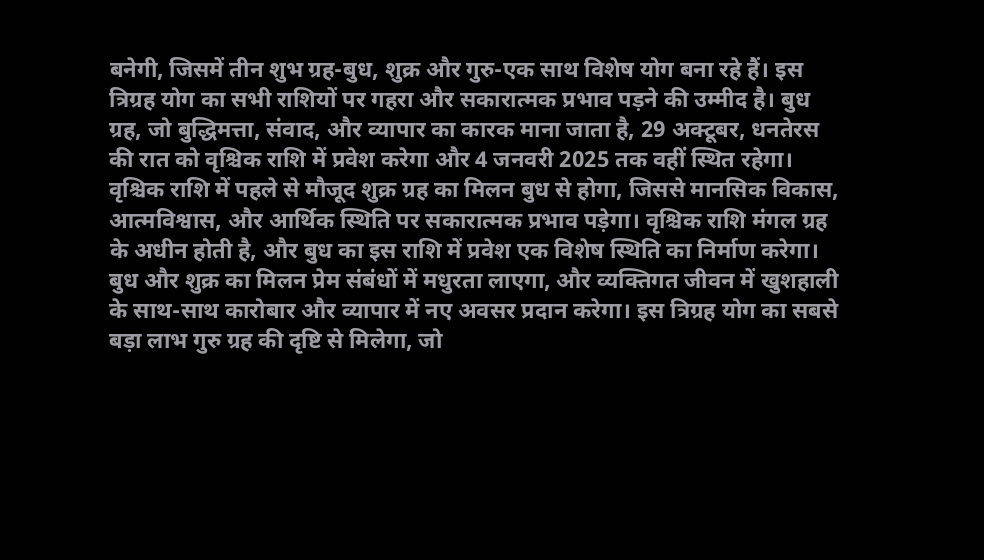बनेगी, जिसमें तीन शुभ ग्रह-बुध, शुक्र और गुरु-एक साथ विशेष योग बना रहे हैं। इस त्रिग्रह योग का सभी राशियों पर गहरा और सकारात्मक प्रभाव पड़ने की उम्मीद है। बुध ग्रह, जो बुद्धिमत्ता, संवाद, और व्यापार का कारक माना जाता है, 29 अक्टूबर, धनतेरस की रात को वृश्चिक राशि में प्रवेश करेगा और 4 जनवरी 2025 तक वहीं स्थित रहेगा। वृश्चिक राशि में पहले से मौजूद शुक्र ग्रह का मिलन बुध से होगा, जिससे मानसिक विकास, आत्मविश्वास, और आर्थिक स्थिति पर सकारात्मक प्रभाव पड़ेगा। वृश्चिक राशि मंगल ग्रह के अधीन होती है, और बुध का इस राशि में प्रवेश एक विशेष स्थिति का निर्माण करेगा। बुध और शुक्र का मिलन प्रेम संबंधों में मधुरता लाएगा, और व्यक्तिगत जीवन में खुशहाली के साथ-साथ कारोबार और व्यापार में नए अवसर प्रदान करेगा। इस त्रिग्रह योग का सबसे बड़ा लाभ गुरु ग्रह की दृष्टि से मिलेगा, जो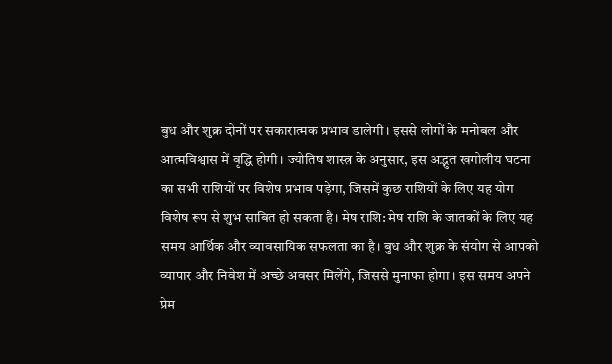बुध और शुक्र दोनों पर सकारात्मक प्रभाव डालेगी। इससे लोगों के मनोबल और आत्मविश्वास में वृद्धि होगी। ज्योतिष शास्त्र के अनुसार, इस अद्भुत खगोलीय घटना का सभी राशियों पर विशेष प्रभाव पड़ेगा, जिसमें कुछ राशियों के लिए यह योग विशेष रूप से शुभ साबित हो सकता है। मेष राशि: मेष राशि के जातकों के लिए यह समय आर्थिक और व्यावसायिक सफलता का है। बुध और शुक्र के संयोग से आपको व्यापार और निवेश में अच्छे अवसर मिलेंगे, जिससे मुनाफा होगा। इस समय अपने प्रेम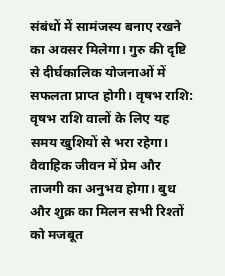संबंधों में सामंजस्य बनाए रखने का अवसर मिलेगा। गुरु की दृष्टि से दीर्घकालिक योजनाओं में सफलता प्राप्त होगी। वृषभ राशि: वृषभ राशि वालों के लिए यह समय खुशियों से भरा रहेगा। वैवाहिक जीवन में प्रेम और ताजगी का अनुभव होगा। बुध और शुक्र का मिलन सभी रिश्तों को मजबूत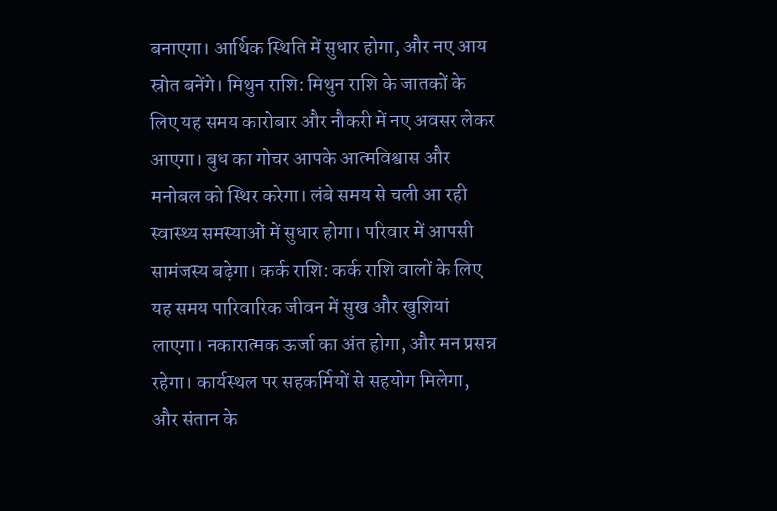बनाएगा। आर्थिक स्थिति में सुधार होगा, और नए आय स्रोत बनेंगे। मिथुन राशि: मिथुन राशि के जातकों के लिए यह समय कारोबार और नौकरी में नए अवसर लेकर आएगा। बुध का गोचर आपके आत्मविश्वास और मनोबल को स्थिर करेगा। लंबे समय से चली आ रही स्वास्थ्य समस्याओं में सुधार होगा। परिवार में आपसी सामंजस्य बढ़ेगा। कर्क राशि: कर्क राशि वालों के लिए यह समय पारिवारिक जीवन में सुख और खुशियां लाएगा। नकारात्मक ऊर्जा का अंत होगा, और मन प्रसन्न रहेगा। कार्यस्थल पर सहकर्मियों से सहयोग मिलेगा, और संतान के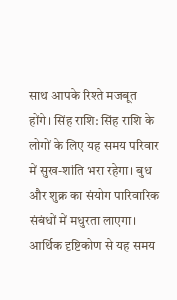साथ आपके रिश्ते मजबूत होंगे। सिंह राशि: सिंह राशि के लोगों के लिए यह समय परिवार में सुख-शांति भरा रहेगा। बुध और शुक्र का संयोग पारिवारिक संबंधों में मधुरता लाएगा। आर्थिक दृष्टिकोण से यह समय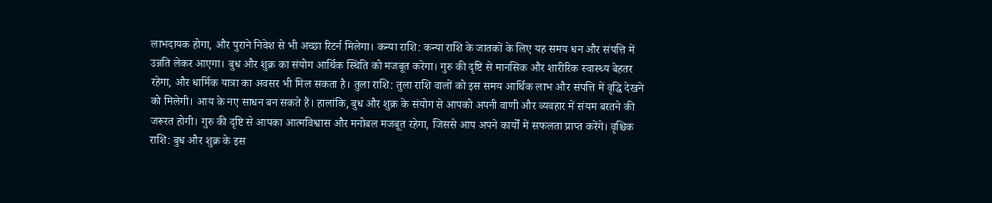लाभदायक होगा, और पुराने निवेश से भी अच्छा रिटर्न मिलेगा। कन्या राशि: कन्या राशि के जातकों के लिए यह समय धन और संपत्ति में उन्नति लेकर आएगा। बुध और शुक्र का संयोग आर्थिक स्थिति को मजबूत करेगा। गुरु की दृष्टि से मानसिक और शारीरिक स्वास्थ्य बेहतर रहेगा, और धार्मिक यात्रा का अवसर भी मिल सकता है। तुला राशि: तुला राशि वालों को इस समय आर्थिक लाभ और संपत्ति में वृद्धि देखने को मिलेगी। आय के नए साधन बन सकते हैं। हालांकि, बुध और शुक्र के संयोग से आपको अपनी वाणी और व्यवहार में संयम बरतने की जरूरत होगी। गुरु की दृष्टि से आपका आत्मविश्वास और मनोबल मजबूत रहेगा, जिससे आप अपने कार्यों में सफलता प्राप्त करेंगे। वृश्चिक राशि: बुध और शुक्र के इस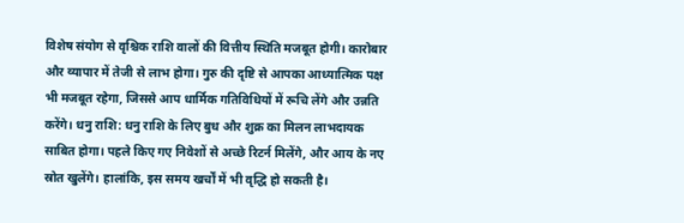विशेष संयोग से वृश्चिक राशि वालों की वित्तीय स्थिति मजबूत होगी। कारोबार और व्यापार में तेजी से लाभ होगा। गुरु की दृष्टि से आपका आध्यात्मिक पक्ष भी मजबूत रहेगा, जिससे आप धार्मिक गतिविधियों में रूचि लेंगे और उन्नति करेंगे। धनु राशि: धनु राशि के लिए बुध और शुक्र का मिलन लाभदायक साबित होगा। पहले किए गए निवेशों से अच्छे रिटर्न मिलेंगे, और आय के नए स्रोत खुलेंगे। हालांकि, इस समय खर्चों में भी वृद्धि हो सकती है।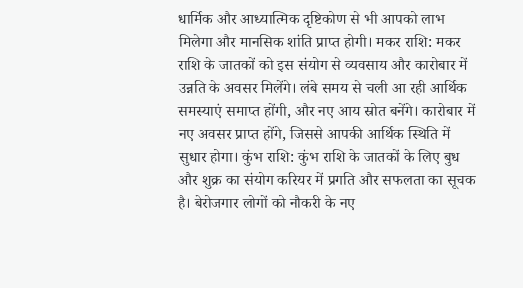धार्मिक और आध्यात्मिक दृष्टिकोण से भी आपको लाभ मिलेगा और मानसिक शांति प्राप्त होगी। मकर राशि: मकर राशि के जातकों को इस संयोग से व्यवसाय और कारोबार में उन्नति के अवसर मिलेंगे। लंबे समय से चली आ रही आर्थिक समस्याएं समाप्त होंगी, और नए आय स्रोत बनेंगे। कारोबार में नए अवसर प्राप्त होंगे, जिससे आपकी आर्थिक स्थिति में सुधार होगा। कुंभ राशि: कुंभ राशि के जातकों के लिए बुध और शुक्र का संयोग करियर में प्रगति और सफलता का सूचक है। बेरोजगार लोगों को नौकरी के नए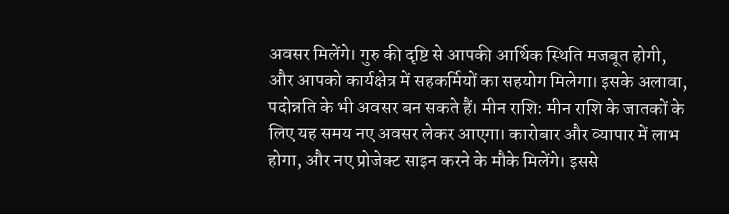अवसर मिलेंगे। गुरु की दृष्टि से आपकी आर्थिक स्थिति मजबूत होगी, और आपको कार्यक्षेत्र में सहकर्मियों का सहयोग मिलेगा। इसके अलावा, पदोन्नति के भी अवसर बन सकते हैं। मीन राशि: मीन राशि के जातकों के लिए यह समय नए अवसर लेकर आएगा। कारोबार और व्यापार में लाभ होगा, और नए प्रोजेक्ट साइन करने के मौके मिलेंगे। इससे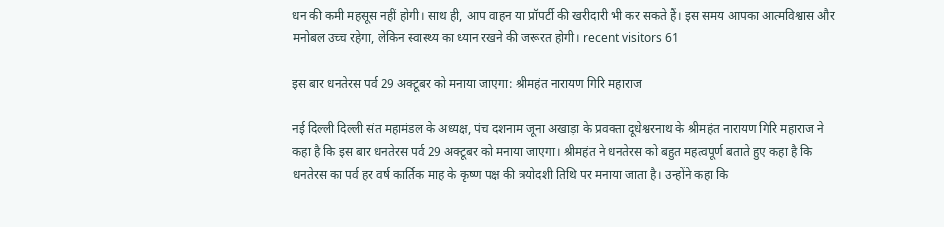धन की कमी महसूस नहीं होगी। साथ ही, आप वाहन या प्रॉपर्टी की खरीदारी भी कर सकते हैं। इस समय आपका आत्मविश्वास और मनोबल उच्च रहेगा, लेकिन स्वास्थ्य का ध्यान रखने की जरूरत होगी। recent visitors 61

इस बार धनतेरस पर्व 29 अक्टूबर को मनाया जाएगा: श्रीमहंत नारायण गिरि महाराज

नई दिल्ली दिल्ली संत महामंडल के अध्यक्ष, पंच दशनाम जूना अखाड़ा के प्रवक्ता दूधेश्वरनाथ के श्रीमहंत नारायण गिरि महाराज ने कहा है कि इस बार धनतेरस पर्व 29 अक्टूबर को मनाया जाएगा। श्रीमहंत ने धनतेरस को बहुत महत्वपूर्ण बताते हुए कहा है कि धनतेरस का पर्व हर वर्ष कार्तिक माह के कृष्ण पक्ष की त्रयोदशी तिथि पर मनाया जाता है। उन्होंने कहा कि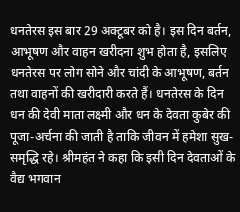धनतेरस इस बार 29 अक्टूबर को है। इस दिन बर्तन, आभूषण और वाहन खरीदना शुभ होता है, इसलिए धनतेरस पर लोग सोने और चांदी के आभूषण, बर्तन तथा वाहनों की खरीदारी करते हैं। धनतेरस के दिन धन की देवी माता लक्ष्मी और धन के देवता कुबेर की पूजा-अर्चना की जाती है ताकि जीवन में हमेशा सुख-समृद्धि रहे। श्रीमहंत ने कहा कि इसी दिन देवताओं के वैद्य भगवान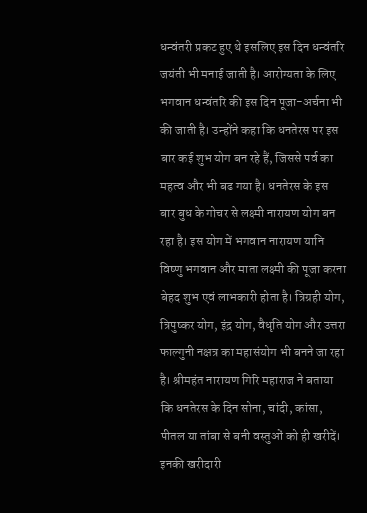धन्वंतरी प्रकट हुए थे इसलिए इस दिन धन्वंतरि जयंती भी मनाई जाती है। आरोग्यता के लिए भगवान धन्वंतरि की इस दिन पूजा-अर्चना भी की जाती है। उन्होंने कहा कि धनतेरस पर इस बार कई शुभ योग बन रहे हैं, जिससे पर्व का महत्व और भी बढ गया है। धनतेरस के इस बार बुध के गोचर से लक्ष्मी नारायण योग बन रहा है। इस योग में भगवान नारायण यानि विष्णु भगवान और माता लक्ष्मी की पूजा करना बेहद शुभ एवं लाभकारी होता है। त्रिग्रही योग, त्रिपुष्कर योग, इंद्र योग, वैधृति योग और उत्तरा फाल्गुनी नक्षत्र का महासंयोग भी बनने जा रहा है। श्रीमहंत नारायण गिरि महाराज ने बताया कि धनतेरस के दिन सोना, चांदी, कांसा, पीतल या तांबा से बनी वस्तुओं को ही खरीदें। इनकी खरीदारी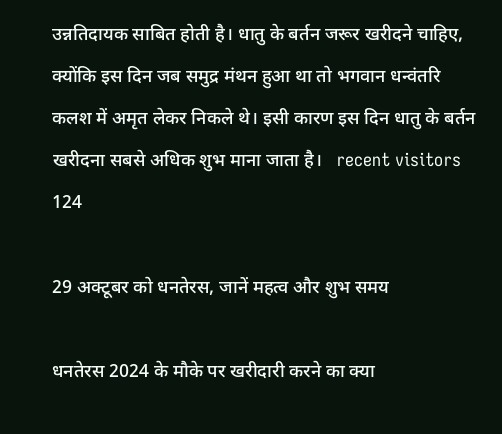उन्नतिदायक साबित होती है। धातु के बर्तन जरूर खरीदने चाहिए, क्योंकि इस दिन जब समुद्र मंथन हुआ था तो भगवान धन्वंतरि कलश में अमृत लेकर निकले थे। इसी कारण इस दिन धातु के बर्तन खरीदना सबसे अधिक शुभ माना जाता है।   recent visitors 124

29 अक्टूबर को धनतेरस, जानें महत्व और शुभ समय

धनतेरस 2024 के मौके पर खरीदारी करने का क्या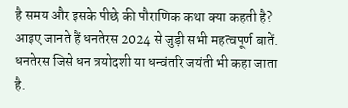है समय और इसके पीछे की पौराणिक कथा क्या कहती है? आइए जानते हैं धनतेरस 2024 से जुड़ी सभी महत्वपूर्ण बातें. धनतेरस जिसे धन त्रयोदशी या धन्वंतरि जयंती भी कहा जाता है.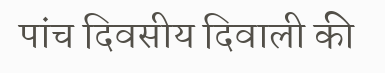पांच दिवसीय दिवाली की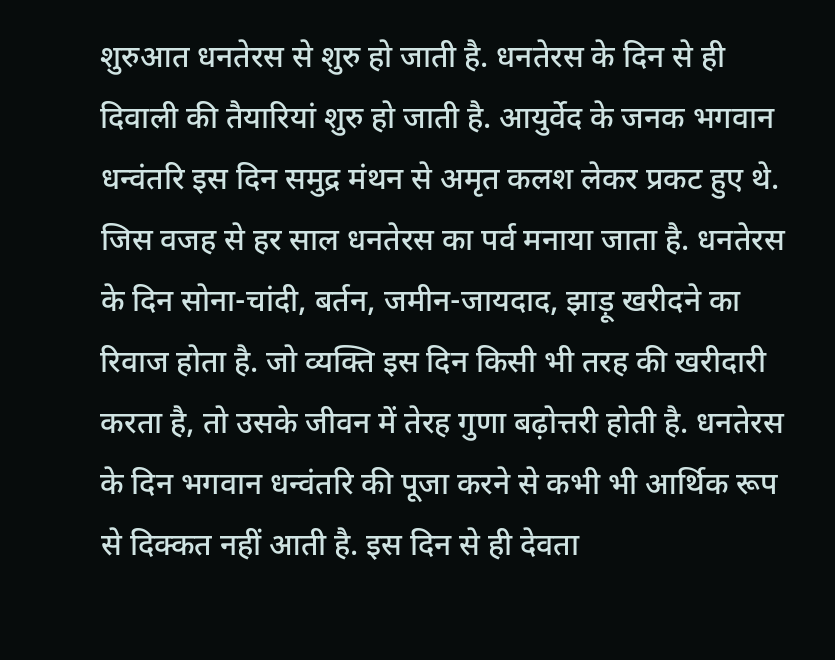शुरुआत धनतेरस से शुरु हो जाती है. धनतेरस के दिन से ही दिवाली की तैयारियां शुरु हो जाती है. आयुर्वेद के जनक भगवान धन्वंतरि इस दिन समुद्र मंथन से अमृत कलश लेकर प्रकट हुए थे. जिस वजह से हर साल धनतेरस का पर्व मनाया जाता है. धनतेरस के दिन सोना-चांदी, बर्तन, जमीन-जायदाद, झाड़ू खरीदने का रिवाज होता है. जो व्यक्ति इस दिन किसी भी तरह की खरीदारी करता है, तो उसके जीवन में तेरह गुणा बढ़ोत्तरी होती है. धनतेरस के दिन भगवान धन्वंतरि की पूजा करने से कभी भी आर्थिक रूप से दिक्कत नहीं आती है. इस दिन से ही देवता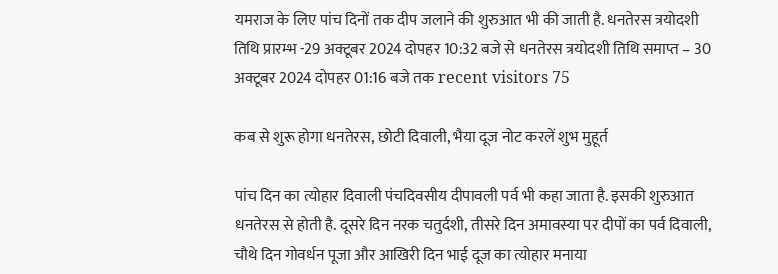यमराज के लिए पांच दिनों तक दीप जलाने की शुरुआत भी की जाती है. धनतेरस त्रयोदशी तिथि प्रारम्भ -29 अक्टूबर 2024 दोपहर 10:32 बजे से धनतेरस त्रयोदशी तिथि समाप्त – 30 अक्टूबर 2024 दोपहर 01:16 बजे तक recent visitors 75

कब से शुरू होगा धनतेरस, छोटी दिवाली, भैया दूज नोट करलें शुभ मुहूर्त

पांच दिन का त्योहार दिवाली पंचदिवसीय दीपावली पर्व भी कहा जाता है. इसकी शुरुआत धनतेरस से होती है. दूसरे दिन नरक चतुर्दशी, तीसरे दिन अमावस्या पर दीपों का पर्व दिवाली, चौथे दिन गोवर्धन पूजा और आखिरी दिन भाई दूज का त्योहार मनाया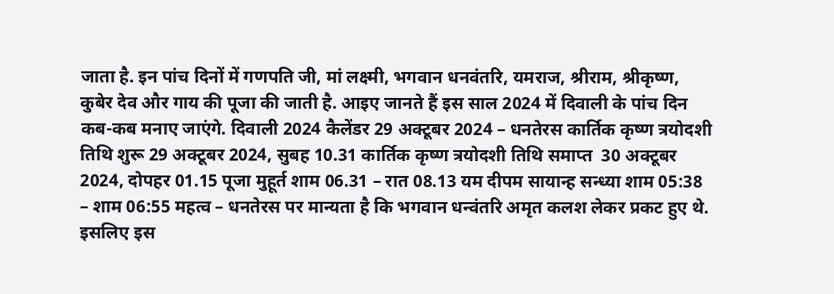जाता है. इन पांच दिनों में गणपति जी, मां लक्ष्मी, भगवान धनवंतरि, यमराज, श्रीराम, श्रीकृष्ण, कुबेर देव और गाय की पूजा की जाती है. आइए जानते हैं इस साल 2024 में दिवाली के पांच दिन कब-कब मनाए जाएंगे. दिवाली 2024 कैलेंडर 29 अक्टूबर 2024 – धनतेरस कार्तिक कृष्ण त्रयोदशी तिथि शुरू 29 अक्टूबर 2024, सुबह 10.31 कार्तिक कृष्ण त्रयोदशी तिथि समाप्त  30 अक्टूबर 2024, दोपहर 01.15 पूजा मुहूर्त शाम 06.31 – रात 08.13 यम दीपम सायान्ह सन्ध्या शाम 05:38 – शाम 06:55 महत्व – धनतेरस पर मान्यता है कि भगवान धन्वंतरि अमृत कलश लेकर प्रकट हुए थे. इसलिए इस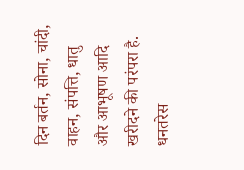दिन बर्तन, सोना, चांदी, वाहन, संपत्ति, धातु और आभूषण आदि खरीदने की परंपरा है. धनतरेस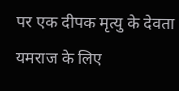पर एक दीपक मृत्यु के देवता यमराज के लिए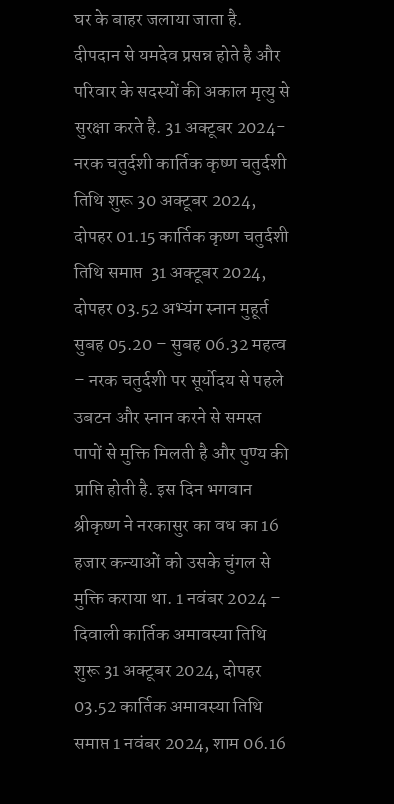घर के बाहर जलाया जाता है. दीपदान से यमदेव प्रसन्न होते है और परिवार के सदस्यों की अकाल मृत्यु से सुरक्षा करते है. 31 अक्टूबर 2024- नरक चतुर्दशी कार्तिक कृष्ण चतुर्दशी तिथि शुरू 30 अक्टूबर 2024, दोपहर 01.15 कार्तिक कृष्ण चतुर्दशी तिथि समाप्त  31 अक्टूबर 2024, दोपहर 03.52 अभ्यंग स्नान मुहूर्त सुबह 05.20 – सुबह 06.32 महत्व – नरक चतुर्दशी पर सूर्योदय से पहले उबटन और स्नान करने से समस्त पापों से मुक्ति मिलती है और पुण्य की प्राप्ति होती है. इस दिन भगवान श्रीकृष्ण ने नरकासुर का वध का 16 हजार कन्याओं को उसके चुंगल से मुक्ति कराया था. 1 नवंबर 2024 – दिवाली कार्तिक अमावस्या तिथि शुरू 31 अक्टूबर 2024, दोपहर 03.52 कार्तिक अमावस्या तिथि समाप्त 1 नवंबर 2024, शाम 06.16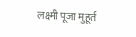लक्ष्मी पूजा मुहूर्त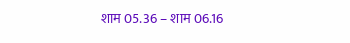शाम 05.36 – शाम 06.16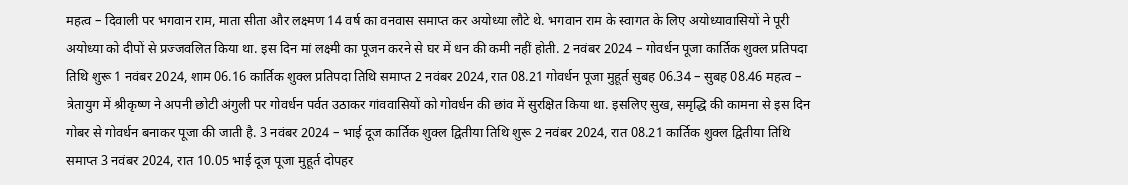महत्व – दिवाली पर भगवान राम, माता सीता और लक्ष्मण 14 वर्ष का वनवास समाप्त कर अयोध्या लौटे थे. भगवान राम के स्वागत के लिए अयोध्यावासियों ने पूरी अयोध्या को दीपों से प्रज्जवलित किया था. इस दिन मां लक्ष्मी का पूजन करने से घर में धन की कमी नहीं होती. 2 नवंबर 2024 – गोवर्धन पूजा कार्तिक शुक्ल प्रतिपदा तिथि शुरू 1 नवंबर 2024, शाम 06.16 कार्तिक शुक्ल प्रतिपदा तिथि समाप्त 2 नवंबर 2024, रात 08.21 गोवर्धन पूजा मुहूर्त सुबह 06.34 – सुबह 08.46 महत्व – त्रेतायुग में श्रीकृष्ण ने अपनी छोटी अंगुली पर गोवर्धन पर्वत उठाकर गांववासियों को गोवर्धन की छांव में सुरक्षित किया था. इसलिए सुख, समृद्धि की कामना से इस दिन गोबर से गोवर्धन बनाकर पूजा की जाती है. 3 नवंबर 2024 – भाई दूज कार्तिक शुक्ल द्वितीया तिथि शुरू 2 नवंबर 2024, रात 08.21 कार्तिक शुक्ल द्वितीया तिथि समाप्त 3 नवंबर 2024, रात 10.05 भाई दूज पूजा मुहूर्त दोपहर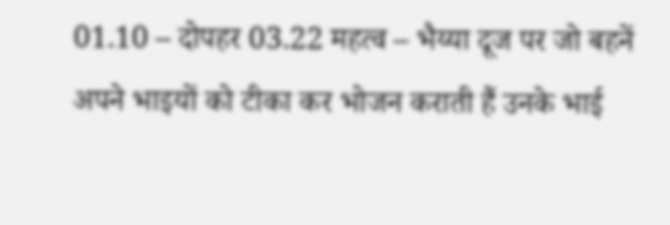01.10 – दोपहर 03.22 महत्व – भैय्या दूज पर जो बहनें अपने भाइयों को टीका कर भोजन कराती हैं उनके भाई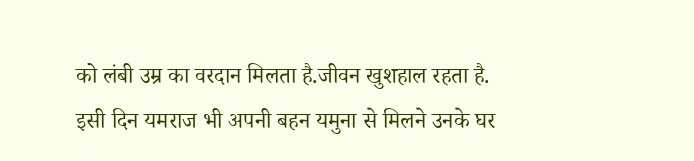को लंबी उम्र का वरदान मिलता है.जीवन खुशहाल रहता है. इसी दिन यमराज भी अपनी बहन यमुना से मिलने उनके घर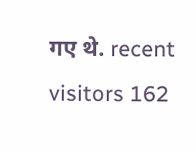गए थे. recent visitors 162